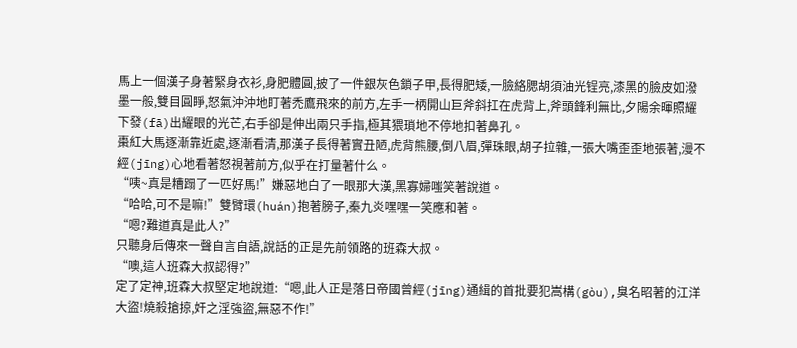馬上一個漢子身著緊身衣衫,身肥體圓,披了一件銀灰色鎖子甲,長得肥矮,一臉絡腮胡須油光锃亮,漆黑的臉皮如潑墨一般,雙目圓睜,怒氣沖沖地盯著禿鷹飛來的前方,左手一柄開山巨斧斜扛在虎背上,斧頭鋒利無比,夕陽余暉照耀下發(fā)出耀眼的光芒,右手卻是伸出兩只手指,極其猥瑣地不停地扣著鼻孔。
棗紅大馬逐漸靠近處,逐漸看清,那漢子長得著實丑陋,虎背熊腰,倒八眉,彈珠眼,胡子拉雜,一張大嘴歪歪地張著,漫不經(jīng)心地看著怒視著前方,似乎在打量著什么。
“咦~真是糟蹋了一匹好馬!”嫌惡地白了一眼那大漢,黑寡婦嗤笑著說道。
“哈哈,可不是嘛!”雙臂環(huán)抱著膀子,秦九炎嘿嘿一笑應和著。
“嗯?難道真是此人?”
只聽身后傳來一聲自言自語,說話的正是先前領路的班森大叔。
“噢,這人班森大叔認得?”
定了定神,班森大叔堅定地說道:“嗯,此人正是落日帝國曾經(jīng)通緝的首批要犯嵩構(gòu),臭名昭著的江洋大盜!燒殺搶掠,奸之淫強盜,無惡不作!”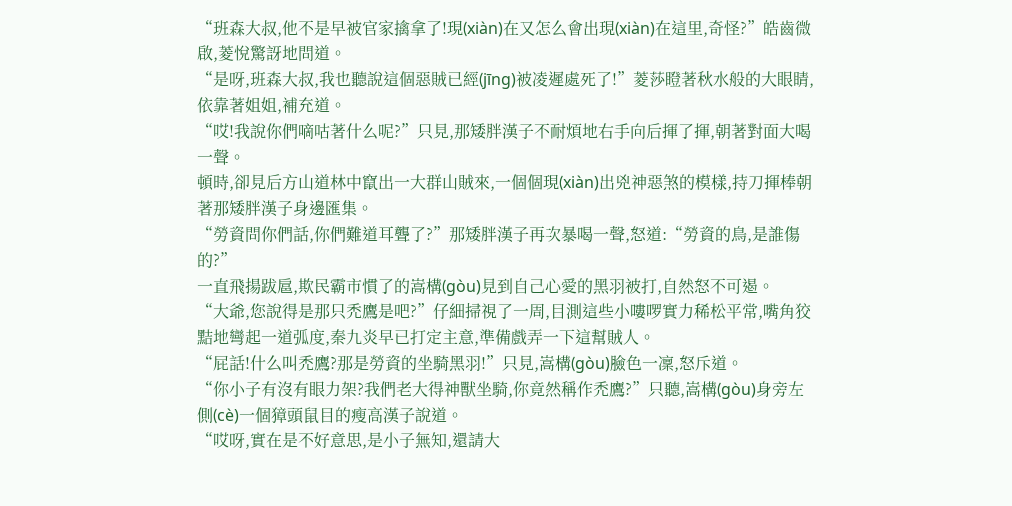“班森大叔,他不是早被官家擒拿了!現(xiàn)在又怎么會出現(xiàn)在這里,奇怪?”皓齒微啟,菱悅驚訝地問道。
“是呀,班森大叔,我也聽說這個惡賊已經(jīng)被凌遲處死了!”菱莎瞪著秋水般的大眼睛,依靠著姐姐,補充道。
“哎!我說你們嘀咕著什么呢?”只見,那矮胖漢子不耐煩地右手向后揮了揮,朝著對面大喝一聲。
頓時,卻見后方山道林中竄出一大群山賊來,一個個現(xiàn)出兇神惡煞的模樣,持刀揮棒朝著那矮胖漢子身邊匯集。
“勞資問你們話,你們難道耳聾了?”那矮胖漢子再次暴喝一聲,怒道:“勞資的鳥,是誰傷的?”
一直飛揚跋扈,欺民霸市慣了的嵩構(gòu)見到自己心愛的黑羽被打,自然怒不可遏。
“大爺,您說得是那只禿鷹是吧?”仔細掃視了一周,目測這些小嘍啰實力稀松平常,嘴角狡黠地彎起一道弧度,秦九炎早已打定主意,準備戲弄一下這幫賊人。
“屁話!什么叫禿鷹?那是勞資的坐騎黑羽!”只見,嵩構(gòu)臉色一凜,怒斥道。
“你小子有沒有眼力架?我們老大得神獸坐騎,你竟然稱作禿鷹?”只聽,嵩構(gòu)身旁左側(cè)一個獐頭鼠目的瘦高漢子說道。
“哎呀,實在是不好意思,是小子無知,還請大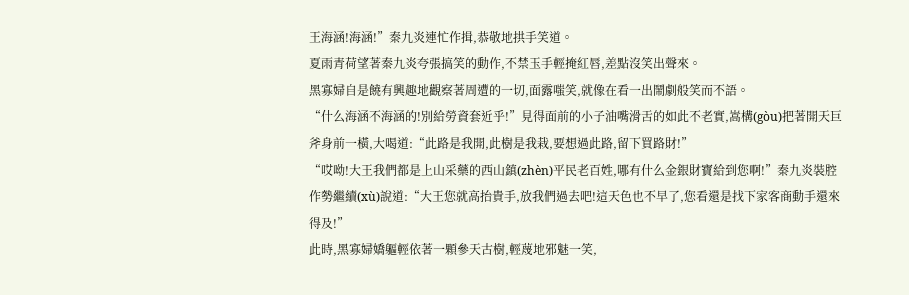王海涵!海涵!”秦九炎連忙作揖,恭敬地拱手笑道。
夏雨青荷望著秦九炎夸張搞笑的動作,不禁玉手輕掩紅唇,差點沒笑出聲來。
黑寡婦自是饒有興趣地觀察著周遭的一切,面露嗤笑,就像在看一出鬧劇般笑而不語。
“什么海涵不海涵的!別給勞資套近乎!”見得面前的小子油嘴滑舌的如此不老實,嵩構(gòu)把著開天巨斧身前一橫,大喝道:“此路是我開,此樹是我栽,要想過此路,留下買路財!”
“哎呦!大王我們都是上山采藥的西山鎮(zhèn)平民老百姓,哪有什么金銀財寶給到您啊!”秦九炎裝腔作勢繼續(xù)說道:“大王您就高抬貴手,放我們過去吧!這天色也不早了,您看還是找下家客商動手還來得及!”
此時,黑寡婦嬌軀輕依著一顆參天古樹,輕蔑地邪魅一笑,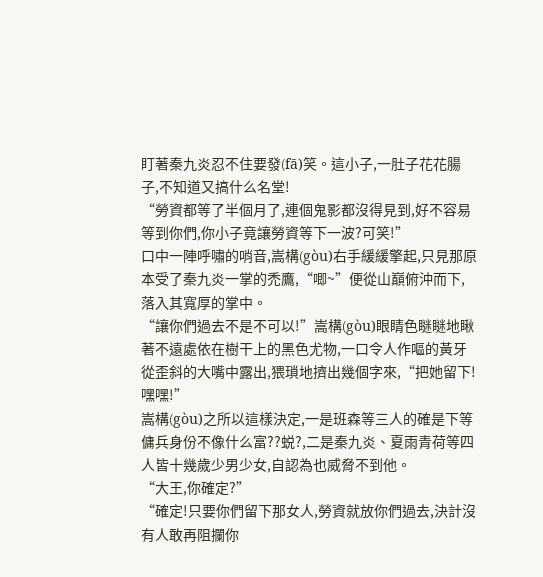盯著秦九炎忍不住要發(fā)笑。這小子,一肚子花花腸子,不知道又搞什么名堂!
“勞資都等了半個月了,連個鬼影都沒得見到,好不容易等到你們,你小子竟讓勞資等下一波?可笑!”
口中一陣呼嘯的哨音,嵩構(gòu)右手緩緩擎起,只見那原本受了秦九炎一掌的禿鷹,“唧~”便從山巔俯沖而下,落入其寬厚的掌中。
“讓你們過去不是不可以!”嵩構(gòu)眼睛色瞇瞇地瞅著不遠處依在樹干上的黑色尤物,一口令人作嘔的黃牙從歪斜的大嘴中露出,猥瑣地擠出幾個字來,“把她留下!嘿嘿!”
嵩構(gòu)之所以這樣決定,一是班森等三人的確是下等傭兵身份不像什么富??蜕?,二是秦九炎、夏雨青荷等四人皆十幾歲少男少女,自認為也威脅不到他。
“大王,你確定?”
“確定!只要你們留下那女人,勞資就放你們過去,決計沒有人敢再阻攔你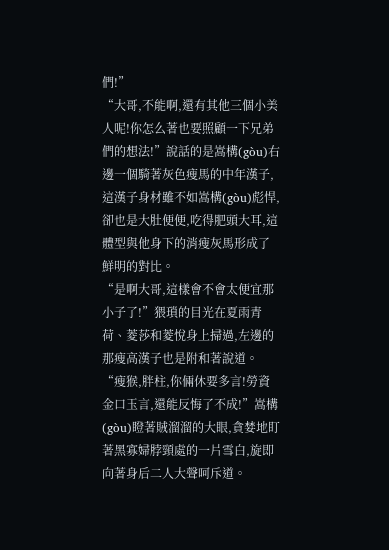們!”
“大哥,不能啊,還有其他三個小美人呢!你怎么著也要照顧一下兄弟們的想法!”說話的是嵩構(gòu)右邊一個騎著灰色瘦馬的中年漢子,這漢子身材雖不如嵩構(gòu)彪悍,卻也是大肚便便,吃得肥頭大耳,這體型與他身下的消瘦灰馬形成了鮮明的對比。
“是啊大哥,這樣會不會太便宜那小子了!”猥瑣的目光在夏雨青荷、菱莎和菱悅身上掃過,左邊的那瘦高漢子也是附和著說道。
“瘦猴,胖柱,你倆休要多言!勞資金口玉言,還能反悔了不成!”嵩構(gòu)瞪著賊溜溜的大眼,貪婪地盯著黑寡婦脖頸處的一片雪白,旋即向著身后二人大聲呵斥道。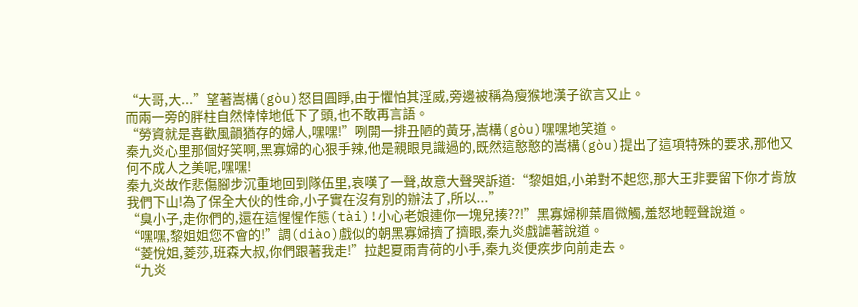“大哥,大...”望著嵩構(gòu)怒目圓睜,由于懼怕其淫威,旁邊被稱為瘦猴地漢子欲言又止。
而兩一旁的胖柱自然悻悻地低下了頭,也不敢再言語。
“勞資就是喜歡風韻猶存的婦人,嘿嘿!”咧開一排丑陋的黃牙,嵩構(gòu)嘿嘿地笑道。
秦九炎心里那個好笑啊,黑寡婦的心狠手辣,他是親眼見識過的,既然這憨憨的嵩構(gòu)提出了這項特殊的要求,那他又何不成人之美呢,嘿嘿!
秦九炎故作悲傷腳步沉重地回到隊伍里,哀嘆了一聲,故意大聲哭訴道:“黎姐姐,小弟對不起您,那大王非要留下你才肯放我們下山!為了保全大伙的性命,小子實在沒有別的辦法了,所以...”
“臭小子,走你們的,還在這惺惺作態(tài)!小心老娘連你一塊兒揍??!”黑寡婦柳葉眉微觸,羞怒地輕聲說道。
“嘿嘿,黎姐姐您不會的!”調(diào)戲似的朝黑寡婦擠了擠眼,秦九炎戲謔著說道。
“菱悅姐,菱莎,班森大叔,你們跟著我走!”拉起夏雨青荷的小手,秦九炎便疾步向前走去。
“九炎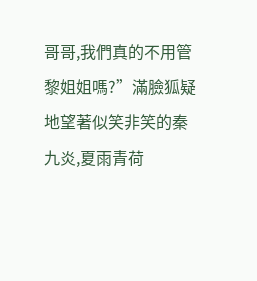哥哥,我們真的不用管黎姐姐嗎?”滿臉狐疑地望著似笑非笑的秦九炎,夏雨青荷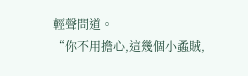輕聲問道。
“你不用擔心,這幾個小蟊賊,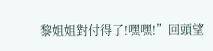黎姐姐對付得了!嘿嘿!”回頭望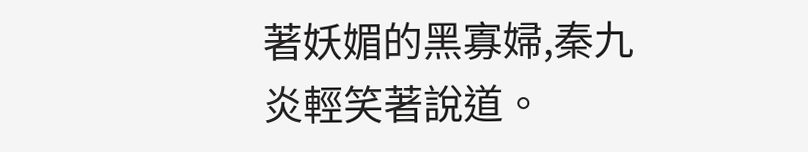著妖媚的黑寡婦,秦九炎輕笑著說道。